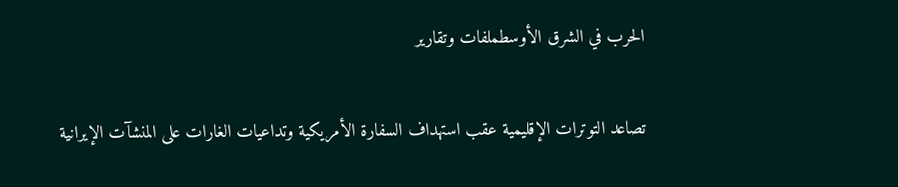الحرب في الشرق الأوسطملفات وتقارير

تصاعد التوترات الإقليمية عقب استهداف السفارة الأمريكية وتداعيات الغارات على المنشآت الإيرانية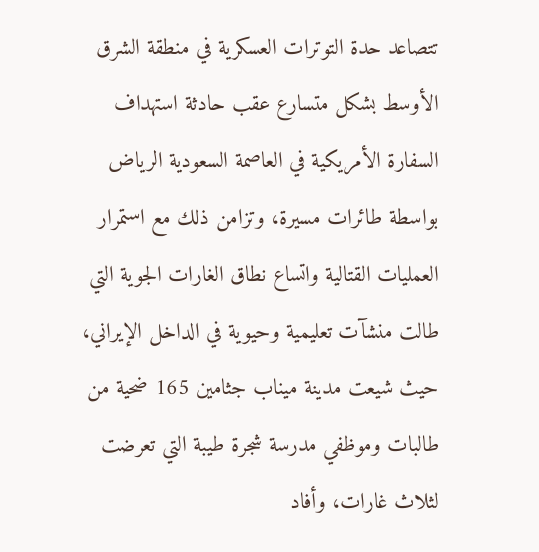تتصاعد حدة التوترات العسكرية في منطقة الشرق الأوسط بشكل متسارع عقب حادثة استهداف السفارة الأمريكية في العاصمة السعودية الرياض بواسطة طائرات مسيرة، وتزامن ذلك مع استمرار العمليات القتالية واتساع نطاق الغارات الجوية التي طالت منشآت تعليمية وحيوية في الداخل الإيراني، حيث شيعت مدينة ميناب جثامين 165 ضحية من طالبات وموظفي مدرسة شجرة طيبة التي تعرضت لثلاث غارات، وأفاد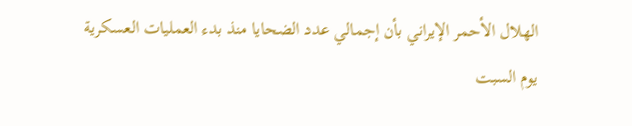الهلال الأحمر الإيراني بأن إجمالي عدد الضحايا منذ بدء العمليات العسكرية يوم السبت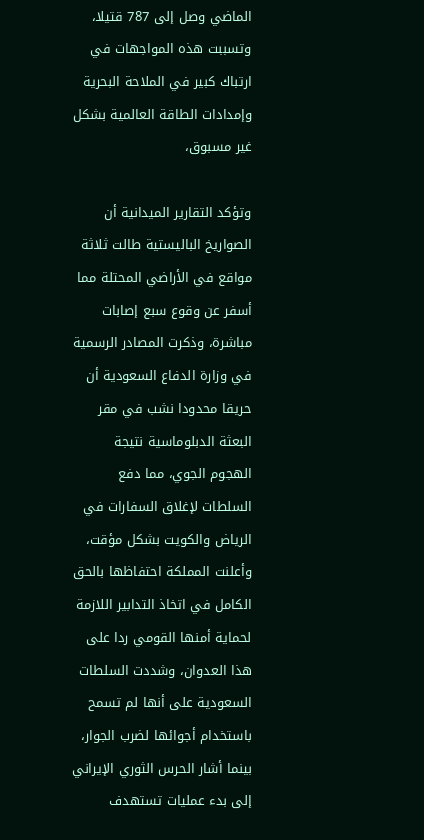الماضي وصل إلى 787 قتيلا، وتسببت هذه المواجهات في ارتباك كبير في الملاحة البحرية وإمدادات الطاقة العالمية بشكل غير مسبوق،

وتؤكد التقارير الميدانية أن الصواريخ الباليستية طالت ثلاثة مواقع في الأراضي المحتلة مما أسفر عن وقوع سبع إصابات مباشرة، وذكرت المصادر الرسمية في وزارة الدفاع السعودية أن حريقا محدودا نشب في مقر البعثة الدبلوماسية نتيجة الهجوم الجوي، مما دفع السلطات لإغلاق السفارات في الرياض والكويت بشكل مؤقت، وأعلنت المملكة احتفاظها بالحق الكامل في اتخاذ التدابير اللازمة لحماية أمنها القومي ردا على هذا العدوان، وشددت السلطات السعودية على أنها لم تسمح باستخدام أجوائها لضرب الجوار، بينما أشار الحرس الثوري الإيراني إلى بدء عمليات تستهدف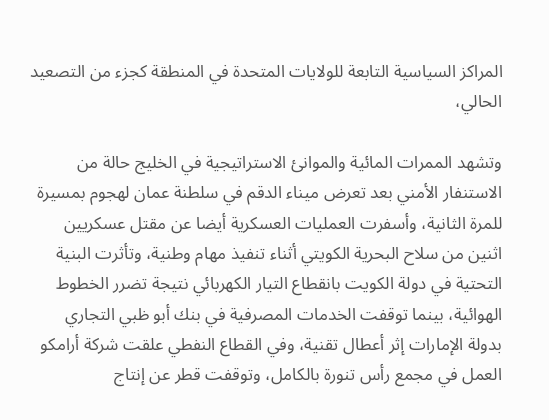المراكز السياسية التابعة للولايات المتحدة في المنطقة كجزء من التصعيد الحالي،

وتشهد الممرات المائية والموانئ الاستراتيجية في الخليج حالة من الاستنفار الأمني بعد تعرض ميناء الدقم في سلطنة عمان لهجوم بمسيرة للمرة الثانية، وأسفرت العمليات العسكرية أيضا عن مقتل عسكريين اثنين من سلاح البحرية الكويتي أثناء تنفيذ مهام وطنية، وتأثرت البنية التحتية في دولة الكويت بانقطاع التيار الكهربائي نتيجة تضرر الخطوط الهوائية، بينما توقفت الخدمات المصرفية في بنك أبو ظبي التجاري بدولة الإمارات إثر أعطال تقنية، وفي القطاع النفطي علقت شركة أرامكو العمل في مجمع رأس تنورة بالكامل، وتوقفت قطر عن إنتاج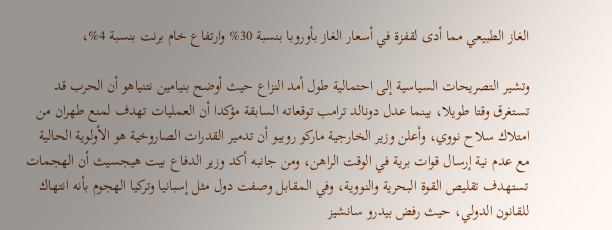الغاز الطبيعي مما أدى لقفزة في أسعار الغاز بأوروبا بنسبة 30% وارتفاع خام برنت بنسبة 4%،

وتشير التصريحات السياسية إلى احتمالية طول أمد النزاع حيث أوضح بنيامين نتنياهو أن الحرب قد تستغرق وقتا طويلا، بينما عدل دونالد ترامب توقعاته السابقة مؤكدا أن العمليات تهدف لمنع طهران من امتلاك سلاح نووي، وأعلن وزير الخارجية ماركو روبيو أن تدمير القدرات الصاروخية هو الأولوية الحالية مع عدم نية إرسال قوات برية في الوقت الراهن، ومن جانبه أكد وزير الدفاع بيت هيجسيث أن الهجمات تستهدف تقليص القوة البحرية والنووية، وفي المقابل وصفت دول مثل إسبانيا وتركيا الهجوم بأنه انتهاك للقانون الدولي، حيث رفض بيدرو سانشيز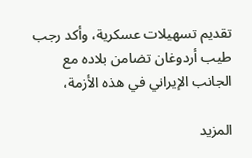تقديم تسهيلات عسكرية، وأكد رجب طيب أردوغان تضامن بلاده مع الجانب الإيراني في هذه الأزمة،

المزيد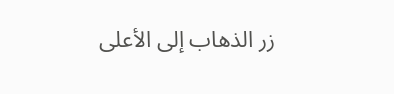زر الذهاب إلى الأعلى